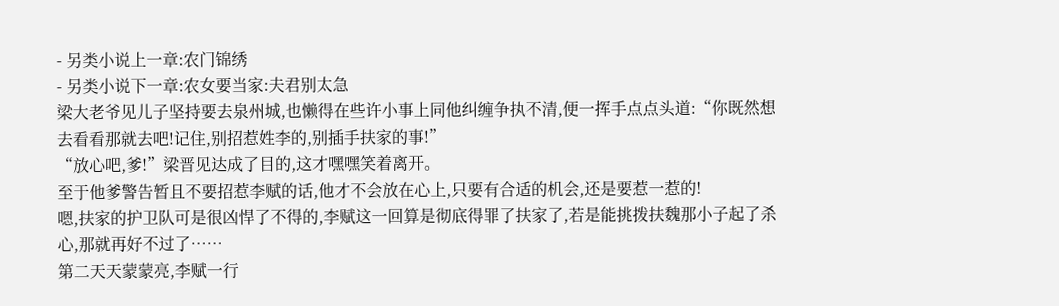- 另类小说上一章:农门锦绣
- 另类小说下一章:农女要当家:夫君别太急
梁大老爷见儿子坚持要去泉州城,也懒得在些许小事上同他纠缠争执不清,便一挥手点点头道:“你既然想去看看那就去吧!记住,别招惹姓李的,别插手扶家的事!”
“放心吧,爹!”梁晋见达成了目的,这才嘿嘿笑着离开。
至于他爹警告暂且不要招惹李赋的话,他才不会放在心上,只要有合适的机会,还是要惹一惹的!
嗯,扶家的护卫队可是很凶悍了不得的,李赋这一回算是彻底得罪了扶家了,若是能挑拨扶魏那小子起了杀心,那就再好不过了……
第二天天蒙蒙亮,李赋一行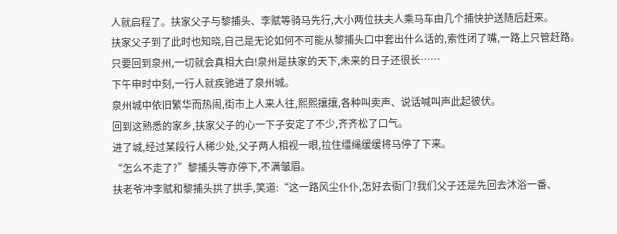人就启程了。扶家父子与黎捕头、李赋等骑马先行,大小两位扶夫人乘马车由几个捕快护送随后赶来。
扶家父子到了此时也知晓,自己是无论如何不可能从黎捕头口中套出什么话的,索性闭了嘴,一路上只管赶路。
只要回到泉州,一切就会真相大白!泉州是扶家的天下,未来的日子还很长……
下午申时中刻,一行人就疾驰进了泉州城。
泉州城中依旧繁华而热闹,街市上人来人往,熙熙攘攘,各种叫卖声、说话喊叫声此起彼伏。
回到这熟悉的家乡,扶家父子的心一下子安定了不少,齐齐松了口气。
进了城,经过某段行人稀少处,父子两人相视一眼,拉住缰绳缓缓将马停了下来。
“怎么不走了?”黎捕头等亦停下,不满皱眉。
扶老爷冲李赋和黎捕头拱了拱手,笑道:“这一路风尘仆仆,怎好去衙门?我们父子还是先回去沐浴一番、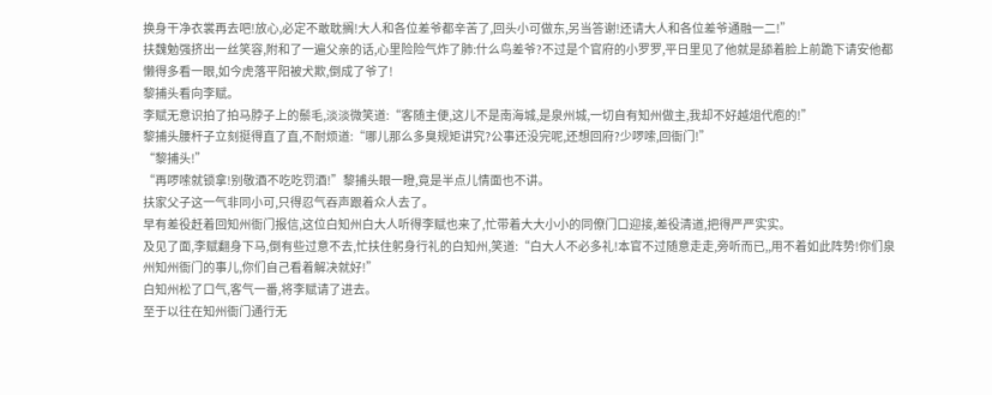换身干净衣裳再去吧!放心,必定不敢耽搁!大人和各位差爷都辛苦了,回头小可做东,另当答谢!还请大人和各位差爷通融一二!”
扶魏勉强挤出一丝笑容,附和了一遍父亲的话,心里险险气炸了肺:什么鸟差爷?不过是个官府的小罗罗,平日里见了他就是舔着脸上前跪下请安他都懒得多看一眼,如今虎落平阳被犬欺,倒成了爷了!
黎捕头看向李赋。
李赋无意识拍了拍马脖子上的鬃毛,淡淡微笑道:“客随主便,这儿不是南海城,是泉州城,一切自有知州做主,我却不好越俎代庖的!”
黎捕头腰杆子立刻挺得直了直,不耐烦道:“哪儿那么多臭规矩讲究?公事还没完呢,还想回府?少啰嗦,回衙门!”
“黎捕头!”
“再啰嗦就锁拿!别敬酒不吃吃罚酒!”黎捕头眼一瞪,竟是半点儿情面也不讲。
扶家父子这一气非同小可,只得忍气吞声跟着众人去了。
早有差役赶着回知州衙门报信,这位白知州白大人听得李赋也来了,忙带着大大小小的同僚门口迎接,差役清道,把得严严实实。
及见了面,李赋翻身下马,倒有些过意不去,忙扶住躬身行礼的白知州,笑道:“白大人不必多礼!本官不过随意走走,旁听而已,,用不着如此阵势!你们泉州知州衙门的事儿,你们自己看着解决就好!”
白知州松了口气,客气一番,将李赋请了进去。
至于以往在知州衙门通行无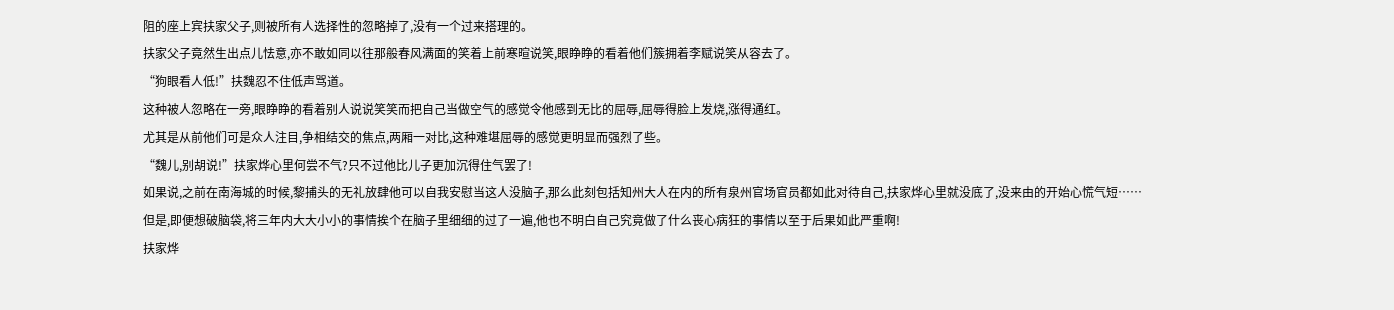阻的座上宾扶家父子,则被所有人选择性的忽略掉了,没有一个过来搭理的。
扶家父子竟然生出点儿怯意,亦不敢如同以往那般春风满面的笑着上前寒暄说笑,眼睁睁的看着他们簇拥着李赋说笑从容去了。
“狗眼看人低!”扶魏忍不住低声骂道。
这种被人忽略在一旁,眼睁睁的看着别人说说笑笑而把自己当做空气的感觉令他感到无比的屈辱,屈辱得脸上发烧,涨得通红。
尤其是从前他们可是众人注目,争相结交的焦点,两厢一对比,这种难堪屈辱的感觉更明显而强烈了些。
“魏儿,别胡说!”扶家烨心里何尝不气?只不过他比儿子更加沉得住气罢了!
如果说,之前在南海城的时候,黎捕头的无礼放肆他可以自我安慰当这人没脑子,那么此刻包括知州大人在内的所有泉州官场官员都如此对待自己,扶家烨心里就没底了,没来由的开始心慌气短……
但是,即便想破脑袋,将三年内大大小小的事情挨个在脑子里细细的过了一遍,他也不明白自己究竟做了什么丧心病狂的事情以至于后果如此严重啊!
扶家烨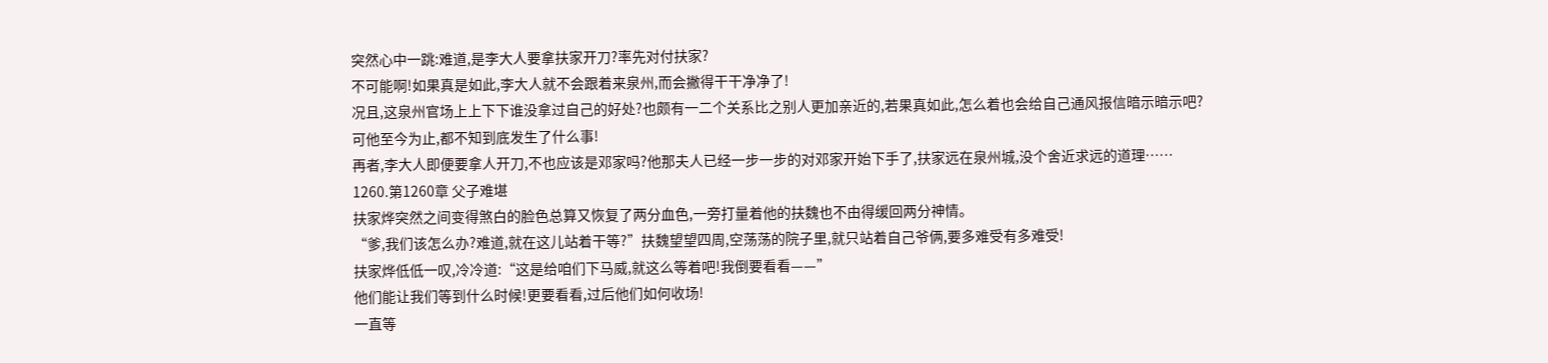突然心中一跳:难道,是李大人要拿扶家开刀?率先对付扶家?
不可能啊!如果真是如此,李大人就不会跟着来泉州,而会撇得干干净净了!
况且,这泉州官场上上下下谁没拿过自己的好处?也颇有一二个关系比之别人更加亲近的,若果真如此,怎么着也会给自己通风报信暗示暗示吧?
可他至今为止,都不知到底发生了什么事!
再者,李大人即便要拿人开刀,不也应该是邓家吗?他那夫人已经一步一步的对邓家开始下手了,扶家远在泉州城,没个舍近求远的道理……
1260.第1260章 父子难堪
扶家烨突然之间变得煞白的脸色总算又恢复了两分血色,一旁打量着他的扶魏也不由得缓回两分神情。
“爹,我们该怎么办?难道,就在这儿站着干等?”扶魏望望四周,空荡荡的院子里,就只站着自己爷俩,要多难受有多难受!
扶家烨低低一叹,冷冷道:“这是给咱们下马威,就这么等着吧!我倒要看看——”
他们能让我们等到什么时候!更要看看,过后他们如何收场!
一直等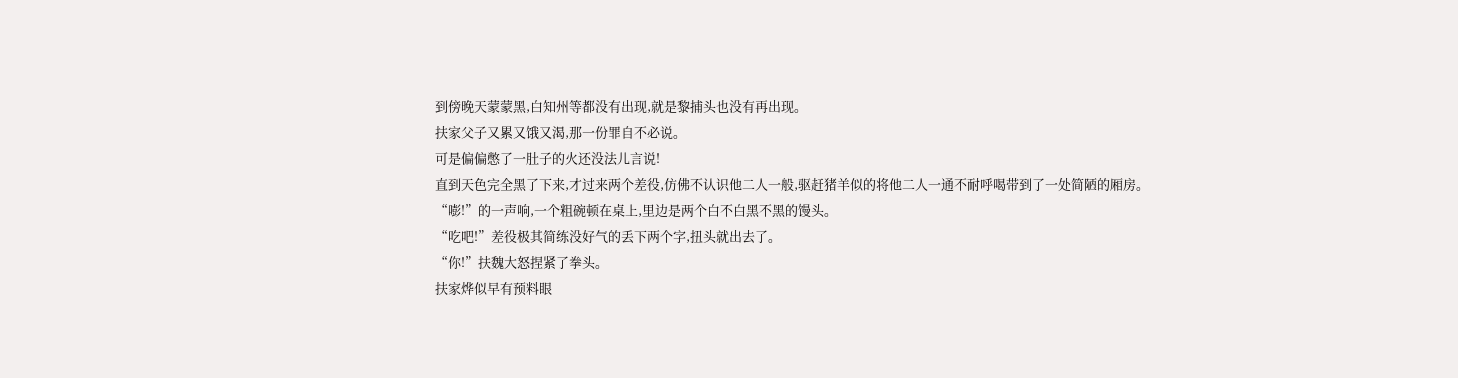到傍晚天蒙蒙黑,白知州等都没有出现,就是黎捕头也没有再出现。
扶家父子又累又饿又渴,那一份罪自不必说。
可是偏偏憋了一肚子的火还没法儿言说!
直到天色完全黑了下来,才过来两个差役,仿佛不认识他二人一般,驱赶猪羊似的将他二人一通不耐呼喝带到了一处简陋的厢房。
“嘭!”的一声响,一个粗碗顿在桌上,里边是两个白不白黑不黑的馒头。
“吃吧!”差役极其简练没好气的丢下两个字,扭头就出去了。
“你!”扶魏大怒捏紧了拳头。
扶家烨似早有预料眼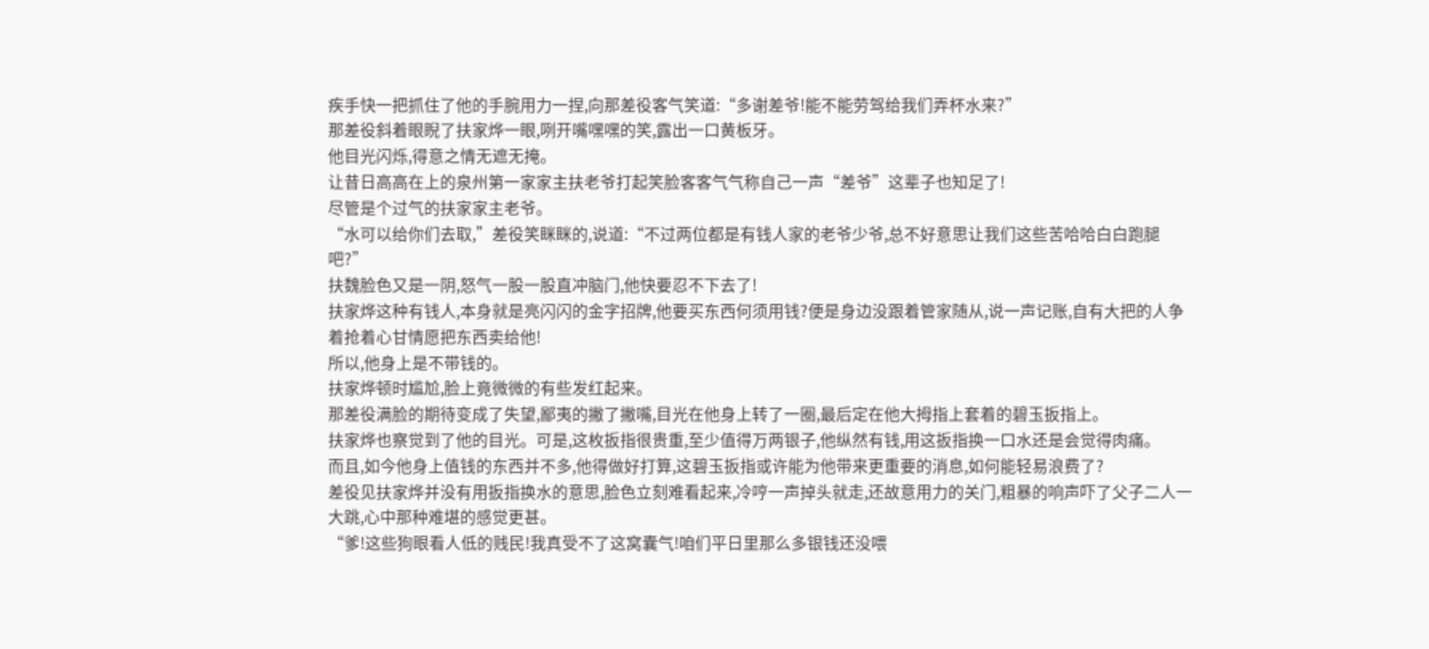疾手快一把抓住了他的手腕用力一捏,向那差役客气笑道:“多谢差爷!能不能劳驾给我们弄杯水来?”
那差役斜着眼睨了扶家烨一眼,咧开嘴嘿嘿的笑,露出一口黄板牙。
他目光闪烁,得意之情无遮无掩。
让昔日高高在上的泉州第一家家主扶老爷打起笑脸客客气气称自己一声“差爷”这辈子也知足了!
尽管是个过气的扶家家主老爷。
“水可以给你们去取,”差役笑眯眯的,说道:“不过两位都是有钱人家的老爷少爷,总不好意思让我们这些苦哈哈白白跑腿吧?”
扶魏脸色又是一阴,怒气一股一股直冲脑门,他快要忍不下去了!
扶家烨这种有钱人,本身就是亮闪闪的金字招牌,他要买东西何须用钱?便是身边没跟着管家随从,说一声记账,自有大把的人争着抢着心甘情愿把东西卖给他!
所以,他身上是不带钱的。
扶家烨顿时尴尬,脸上竟微微的有些发红起来。
那差役满脸的期待变成了失望,鄙夷的撇了撇嘴,目光在他身上转了一圈,最后定在他大拇指上套着的碧玉扳指上。
扶家烨也察觉到了他的目光。可是,这枚扳指很贵重,至少值得万两银子,他纵然有钱,用这扳指换一口水还是会觉得肉痛。
而且,如今他身上值钱的东西并不多,他得做好打算,这碧玉扳指或许能为他带来更重要的消息,如何能轻易浪费了?
差役见扶家烨并没有用扳指换水的意思,脸色立刻难看起来,冷哼一声掉头就走,还故意用力的关门,粗暴的响声吓了父子二人一大跳,心中那种难堪的感觉更甚。
“爹!这些狗眼看人低的贱民!我真受不了这窝囊气!咱们平日里那么多银钱还没喂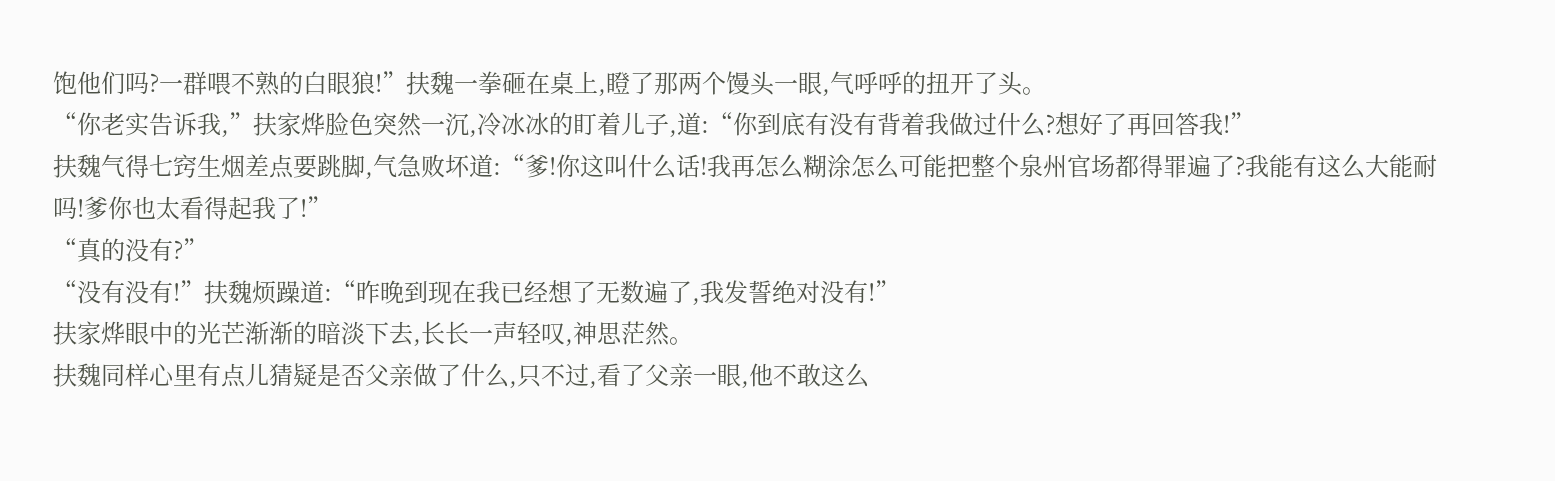饱他们吗?一群喂不熟的白眼狼!”扶魏一拳砸在桌上,瞪了那两个馒头一眼,气呼呼的扭开了头。
“你老实告诉我,”扶家烨脸色突然一沉,冷冰冰的盯着儿子,道:“你到底有没有背着我做过什么?想好了再回答我!”
扶魏气得七窍生烟差点要跳脚,气急败坏道:“爹!你这叫什么话!我再怎么糊涂怎么可能把整个泉州官场都得罪遍了?我能有这么大能耐吗!爹你也太看得起我了!”
“真的没有?”
“没有没有!”扶魏烦躁道:“昨晚到现在我已经想了无数遍了,我发誓绝对没有!”
扶家烨眼中的光芒渐渐的暗淡下去,长长一声轻叹,神思茫然。
扶魏同样心里有点儿猜疑是否父亲做了什么,只不过,看了父亲一眼,他不敢这么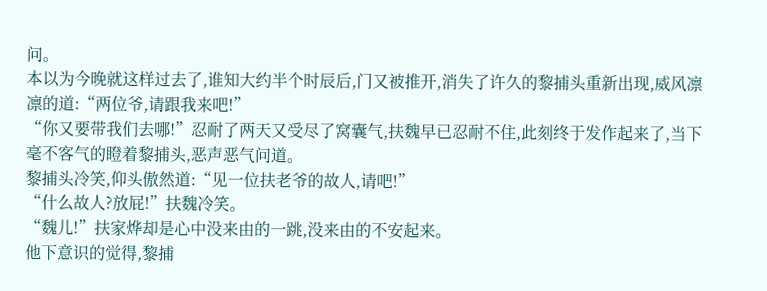问。
本以为今晚就这样过去了,谁知大约半个时辰后,门又被推开,消失了许久的黎捕头重新出现,威风凛凛的道:“两位爷,请跟我来吧!”
“你又要带我们去哪!”忍耐了两天又受尽了窝囊气,扶魏早已忍耐不住,此刻终于发作起来了,当下毫不客气的瞪着黎捕头,恶声恶气问道。
黎捕头冷笑,仰头傲然道:“见一位扶老爷的故人,请吧!”
“什么故人?放屁!”扶魏冷笑。
“魏儿!”扶家烨却是心中没来由的一跳,没来由的不安起来。
他下意识的觉得,黎捕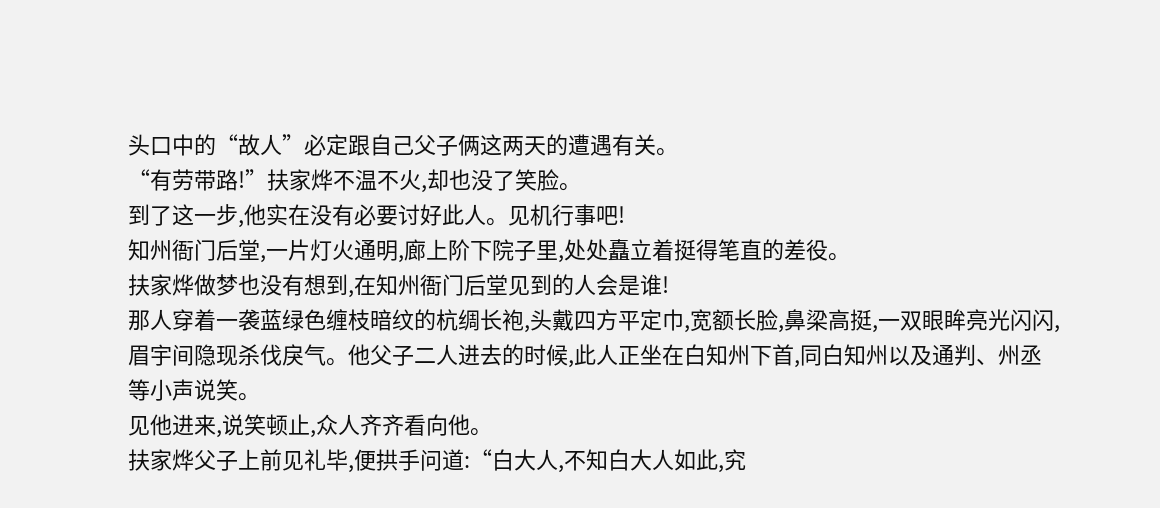头口中的“故人”必定跟自己父子俩这两天的遭遇有关。
“有劳带路!”扶家烨不温不火,却也没了笑脸。
到了这一步,他实在没有必要讨好此人。见机行事吧!
知州衙门后堂,一片灯火通明,廊上阶下院子里,处处矗立着挺得笔直的差役。
扶家烨做梦也没有想到,在知州衙门后堂见到的人会是谁!
那人穿着一袭蓝绿色缠枝暗纹的杭绸长袍,头戴四方平定巾,宽额长脸,鼻梁高挺,一双眼眸亮光闪闪,眉宇间隐现杀伐戾气。他父子二人进去的时候,此人正坐在白知州下首,同白知州以及通判、州丞等小声说笑。
见他进来,说笑顿止,众人齐齐看向他。
扶家烨父子上前见礼毕,便拱手问道:“白大人,不知白大人如此,究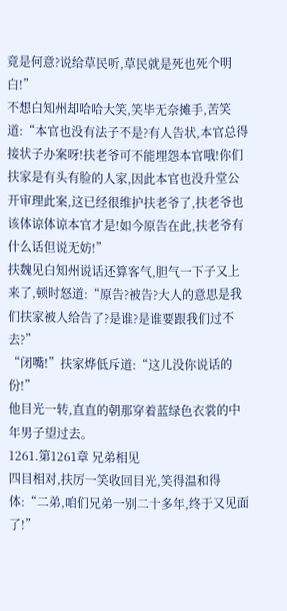竟是何意?说给草民听,草民就是死也死个明白!”
不想白知州却哈哈大笑,笑毕无奈摊手,苦笑道:“本官也没有法子不是?有人告状,本官总得接状子办案呀!扶老爷可不能埋怨本官哦!你们扶家是有头有脸的人家,因此本官也没升堂公开审理此案,这已经很维护扶老爷了,扶老爷也该体谅体谅本官才是!如今原告在此,扶老爷有什么话但说无妨!”
扶魏见白知州说话还算客气,胆气一下子又上来了,顿时怒道:“原告?被告?大人的意思是我们扶家被人给告了?是谁?是谁要跟我们过不去?”
“闭嘴!”扶家烨低斥道:“这儿没你说话的份!”
他目光一转,直直的朝那穿着蓝绿色衣裳的中年男子望过去。
1261.第1261章 兄弟相见
四目相对,扶厉一笑收回目光,笑得温和得体:“二弟,咱们兄弟一别二十多年,终于又见面了!”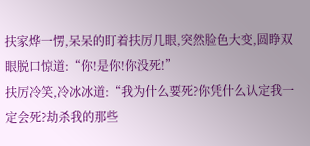扶家烨一愣,呆呆的盯着扶厉几眼,突然脸色大变,圆睁双眼脱口惊道:“你!是你!你没死!”
扶厉冷笑,冷冰冰道:“我为什么要死?你凭什么认定我一定会死?劫杀我的那些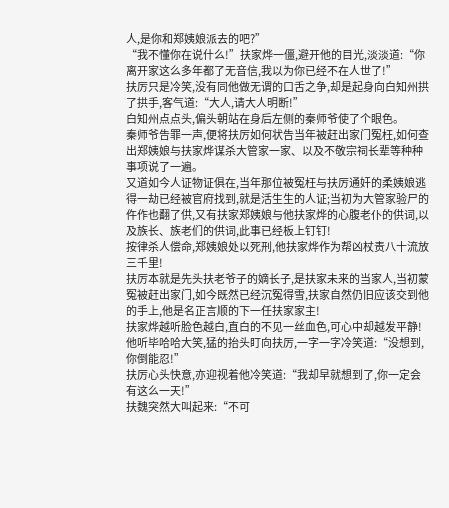人,是你和郑姨娘派去的吧?”
“我不懂你在说什么!”扶家烨一僵,避开他的目光,淡淡道:“你离开家这么多年都了无音信,我以为你已经不在人世了!”
扶厉只是冷笑,没有同他做无谓的口舌之争,却是起身向白知州拱了拱手,客气道:“大人,请大人明断!”
白知州点点头,偏头朝站在身后左侧的秦师爷使了个眼色。
秦师爷告罪一声,便将扶厉如何状告当年被赶出家门冤枉,如何查出郑姨娘与扶家烨谋杀大管家一家、以及不敬宗祠长辈等种种事项说了一遍。
又道如今人证物证俱在,当年那位被冤枉与扶厉通奸的柔姨娘逃得一劫已经被官府找到,就是活生生的人证;当初为大管家验尸的仵作也翻了供,又有扶家郑姨娘与他扶家烨的心腹老仆的供词,以及族长、族老们的供词,此事已经板上钉钉!
按律杀人偿命,郑姨娘处以死刑,他扶家烨作为帮凶杖责八十流放三千里!
扶厉本就是先头扶老爷子的嫡长子,是扶家未来的当家人,当初蒙冤被赶出家门,如今既然已经沉冤得雪,扶家自然仍旧应该交到他的手上,他是名正言顺的下一任扶家家主!
扶家烨越听脸色越白,直白的不见一丝血色,可心中却越发平静!
他听毕哈哈大笑,猛的抬头盯向扶厉,一字一字冷笑道:“没想到,你倒能忍!”
扶厉心头快意,亦迎视着他冷笑道:“我却早就想到了,你一定会有这么一天!”
扶魏突然大叫起来:“不可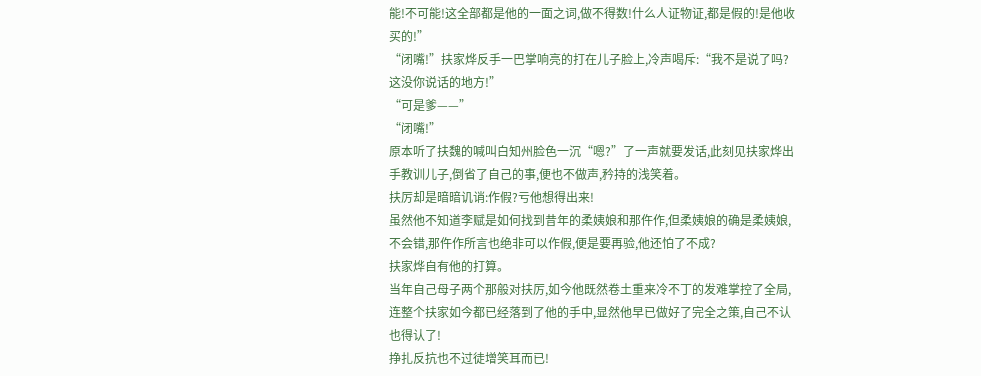能!不可能!这全部都是他的一面之词,做不得数!什么人证物证,都是假的!是他收买的!”
“闭嘴!”扶家烨反手一巴掌响亮的打在儿子脸上,冷声喝斥:“我不是说了吗?这没你说话的地方!”
“可是爹——”
“闭嘴!”
原本听了扶魏的喊叫白知州脸色一沉“嗯?”了一声就要发话,此刻见扶家烨出手教训儿子,倒省了自己的事,便也不做声,矜持的浅笑着。
扶厉却是暗暗讥诮:作假?亏他想得出来!
虽然他不知道李赋是如何找到昔年的柔姨娘和那仵作,但柔姨娘的确是柔姨娘,不会错,那仵作所言也绝非可以作假,便是要再验,他还怕了不成?
扶家烨自有他的打算。
当年自己母子两个那般对扶厉,如今他既然卷土重来冷不丁的发难掌控了全局,连整个扶家如今都已经落到了他的手中,显然他早已做好了完全之策,自己不认也得认了!
挣扎反抗也不过徒增笑耳而已!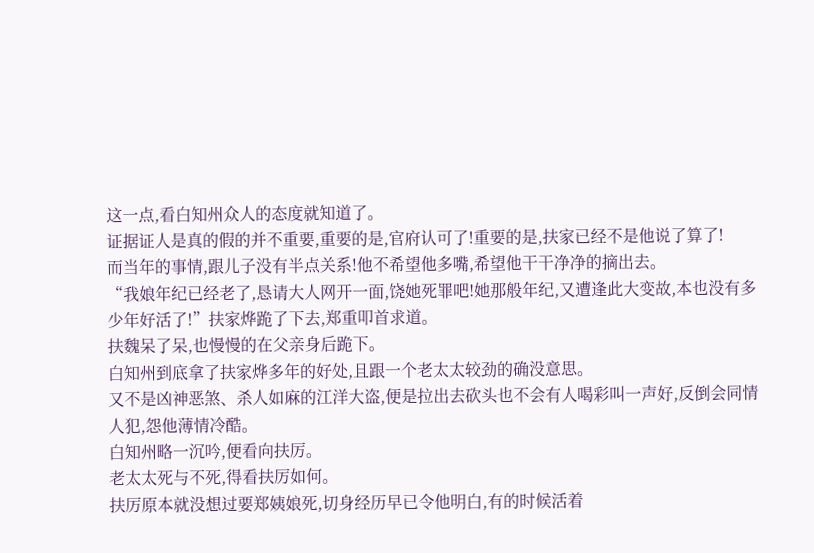这一点,看白知州众人的态度就知道了。
证据证人是真的假的并不重要,重要的是,官府认可了!重要的是,扶家已经不是他说了算了!
而当年的事情,跟儿子没有半点关系!他不希望他多嘴,希望他干干净净的摘出去。
“我娘年纪已经老了,恳请大人网开一面,饶她死罪吧!她那般年纪,又遭逢此大变故,本也没有多少年好活了!”扶家烨跪了下去,郑重叩首求道。
扶魏呆了呆,也慢慢的在父亲身后跪下。
白知州到底拿了扶家烨多年的好处,且跟一个老太太较劲的确没意思。
又不是凶神恶煞、杀人如麻的江洋大盗,便是拉出去砍头也不会有人喝彩叫一声好,反倒会同情人犯,怨他薄情冷酷。
白知州略一沉吟,便看向扶厉。
老太太死与不死,得看扶厉如何。
扶厉原本就没想过要郑姨娘死,切身经历早已令他明白,有的时候活着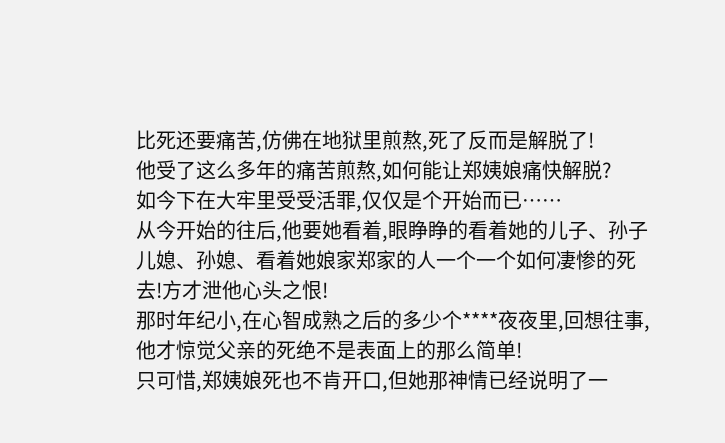比死还要痛苦,仿佛在地狱里煎熬,死了反而是解脱了!
他受了这么多年的痛苦煎熬,如何能让郑姨娘痛快解脱?
如今下在大牢里受受活罪,仅仅是个开始而已……
从今开始的往后,他要她看着,眼睁睁的看着她的儿子、孙子儿媳、孙媳、看着她娘家郑家的人一个一个如何凄惨的死去!方才泄他心头之恨!
那时年纪小,在心智成熟之后的多少个****夜夜里,回想往事,他才惊觉父亲的死绝不是表面上的那么简单!
只可惜,郑姨娘死也不肯开口,但她那神情已经说明了一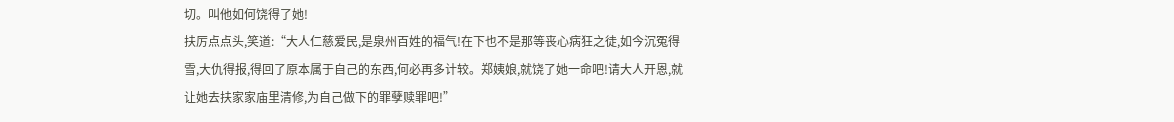切。叫他如何饶得了她!
扶厉点点头,笑道:“大人仁慈爱民,是泉州百姓的福气!在下也不是那等丧心病狂之徒,如今沉冤得雪,大仇得报,得回了原本属于自己的东西,何必再多计较。郑姨娘,就饶了她一命吧!请大人开恩,就让她去扶家家庙里清修,为自己做下的罪孽赎罪吧!”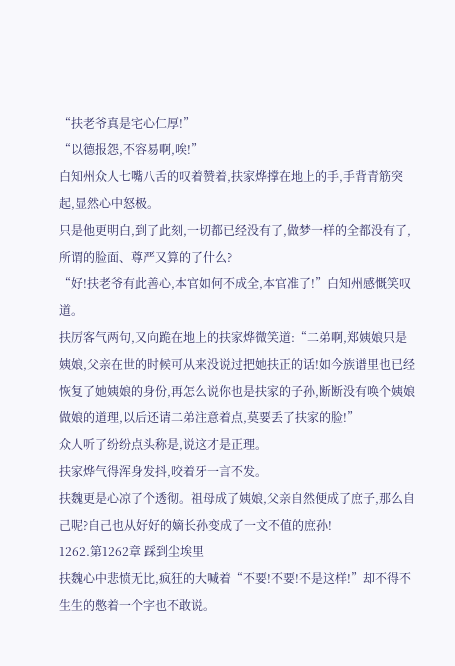“扶老爷真是宅心仁厚!”
“以德报怨,不容易啊,唉!”
白知州众人七嘴八舌的叹着赞着,扶家烨撑在地上的手,手背青筋突起,显然心中怒极。
只是他更明白,到了此刻,一切都已经没有了,做梦一样的全都没有了,所谓的脸面、尊严又算的了什么?
“好!扶老爷有此善心,本官如何不成全,本官准了!”白知州感慨笑叹道。
扶厉客气两句,又向跪在地上的扶家烨微笑道:“二弟啊,郑姨娘只是姨娘,父亲在世的时候可从来没说过把她扶正的话!如今族谱里也已经恢复了她姨娘的身份,再怎么说你也是扶家的子孙,断断没有唤个姨娘做娘的道理,以后还请二弟注意着点,莫要丢了扶家的脸!”
众人听了纷纷点头称是,说这才是正理。
扶家烨气得浑身发抖,咬着牙一言不发。
扶魏更是心凉了个透彻。祖母成了姨娘,父亲自然便成了庶子,那么自己呢?自己也从好好的嫡长孙变成了一文不值的庶孙!
1262.第1262章 踩到尘埃里
扶魏心中悲愤无比,疯狂的大喊着“不要!不要!不是这样!”却不得不生生的憋着一个字也不敢说。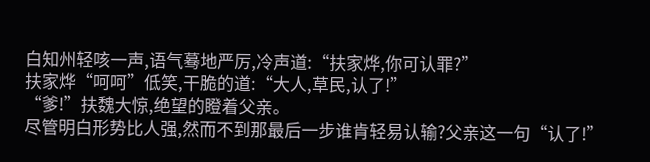白知州轻咳一声,语气蓦地严厉,冷声道:“扶家烨,你可认罪?”
扶家烨“呵呵”低笑,干脆的道:“大人,草民,认了!”
“爹!”扶魏大惊,绝望的瞪着父亲。
尽管明白形势比人强,然而不到那最后一步谁肯轻易认输?父亲这一句“认了!”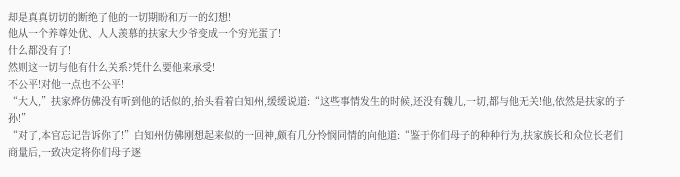却是真真切切的断绝了他的一切期盼和万一的幻想!
他从一个养尊处优、人人羡慕的扶家大少爷变成一个穷光蛋了!
什么都没有了!
然则这一切与他有什么关系?凭什么要他来承受!
不公平!对他一点也不公平!
“大人,”扶家烨仿佛没有听到他的话似的,抬头看着白知州,缓缓说道:“这些事情发生的时候,还没有魏儿,一切,都与他无关!他,依然是扶家的子孙!”
“对了,本官忘记告诉你了!”白知州仿佛刚想起来似的一回神,颇有几分怜悯同情的向他道:“鉴于你们母子的种种行为,扶家族长和众位长老们商量后,一致决定将你们母子逐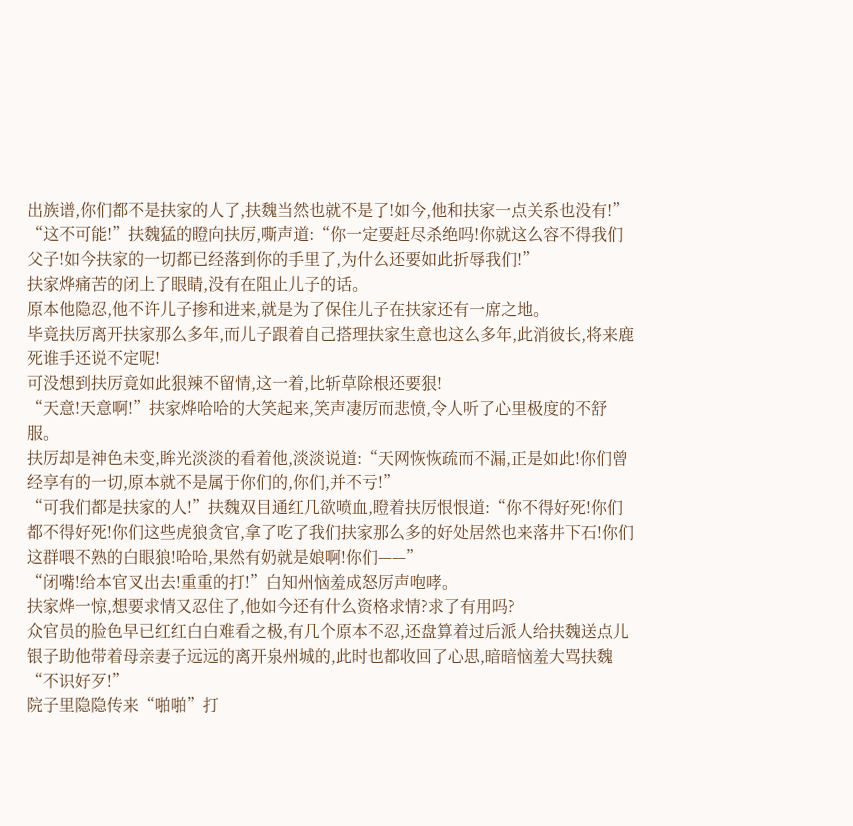出族谱,你们都不是扶家的人了,扶魏当然也就不是了!如今,他和扶家一点关系也没有!”
“这不可能!”扶魏猛的瞪向扶厉,嘶声道:“你一定要赶尽杀绝吗!你就这么容不得我们父子!如今扶家的一切都已经落到你的手里了,为什么还要如此折辱我们!”
扶家烨痛苦的闭上了眼睛,没有在阻止儿子的话。
原本他隐忍,他不许儿子掺和进来,就是为了保住儿子在扶家还有一席之地。
毕竟扶厉离开扶家那么多年,而儿子跟着自己搭理扶家生意也这么多年,此消彼长,将来鹿死谁手还说不定呢!
可没想到扶厉竟如此狠辣不留情,这一着,比斩草除根还要狠!
“天意!天意啊!”扶家烨哈哈的大笑起来,笑声凄厉而悲愤,令人听了心里极度的不舒服。
扶厉却是神色未变,眸光淡淡的看着他,淡淡说道:“天网恢恢疏而不漏,正是如此!你们曾经享有的一切,原本就不是属于你们的,你们,并不亏!”
“可我们都是扶家的人!”扶魏双目通红几欲喷血,瞪着扶厉恨恨道:“你不得好死!你们都不得好死!你们这些虎狼贪官,拿了吃了我们扶家那么多的好处居然也来落井下石!你们这群喂不熟的白眼狼!哈哈,果然有奶就是娘啊!你们——”
“闭嘴!给本官叉出去!重重的打!”白知州恼羞成怒厉声咆哮。
扶家烨一惊,想要求情又忍住了,他如今还有什么资格求情?求了有用吗?
众官员的脸色早已红红白白难看之极,有几个原本不忍,还盘算着过后派人给扶魏送点儿银子助他带着母亲妻子远远的离开泉州城的,此时也都收回了心思,暗暗恼羞大骂扶魏“不识好歹!”
院子里隐隐传来“啪啪”打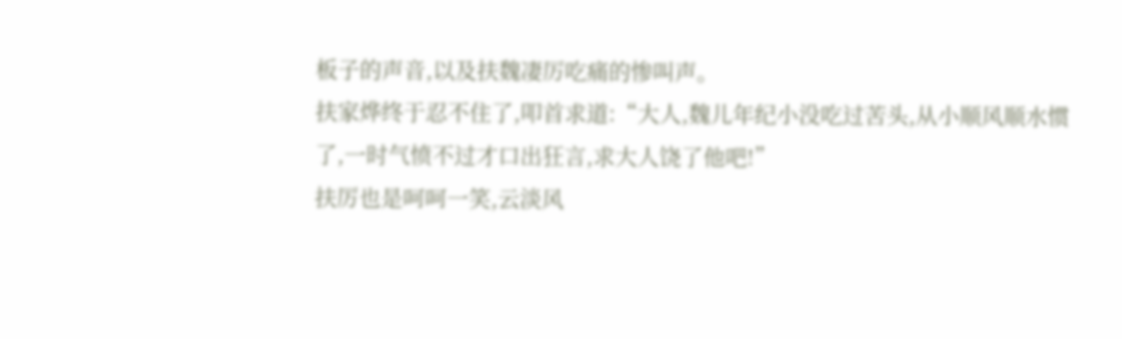板子的声音,以及扶魏凄厉吃痛的惨叫声。
扶家烨终于忍不住了,叩首求道:“大人,魏儿年纪小没吃过苦头,从小顺风顺水惯了,一时气愤不过才口出狂言,求大人饶了他吧!”
扶厉也是呵呵一笑,云淡风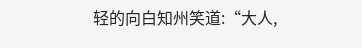轻的向白知州笑道:“大人,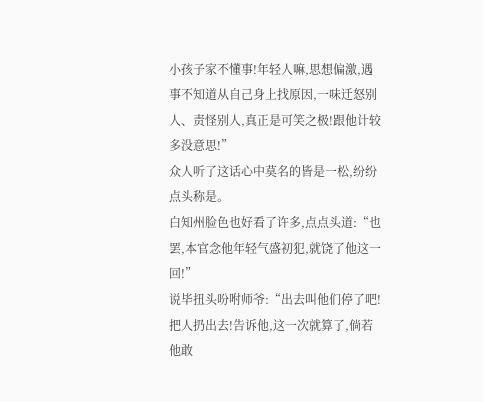小孩子家不懂事!年轻人嘛,思想偏激,遇事不知道从自己身上找原因,一味迁怒别人、责怪别人,真正是可笑之极!跟他计较多没意思!”
众人听了这话心中莫名的皆是一松,纷纷点头称是。
白知州脸色也好看了许多,点点头道:“也罢,本官念他年轻气盛初犯,就饶了他这一回!”
说毕扭头吩咐师爷:“出去叫他们停了吧!把人扔出去!告诉他,这一次就算了,倘若他敢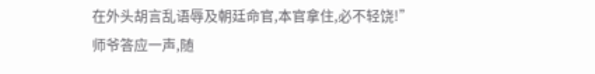在外头胡言乱语辱及朝廷命官,本官拿住,必不轻饶!”
师爷答应一声,随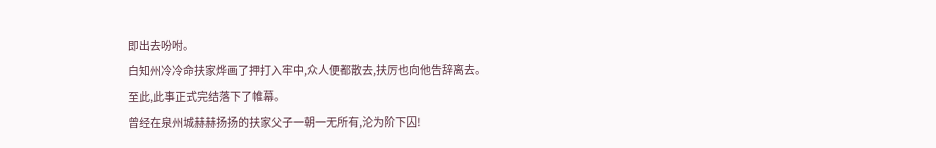即出去吩咐。
白知州冷冷命扶家烨画了押打入牢中,众人便都散去,扶厉也向他告辞离去。
至此,此事正式完结落下了帷幕。
曾经在泉州城赫赫扬扬的扶家父子一朝一无所有,沦为阶下囚!